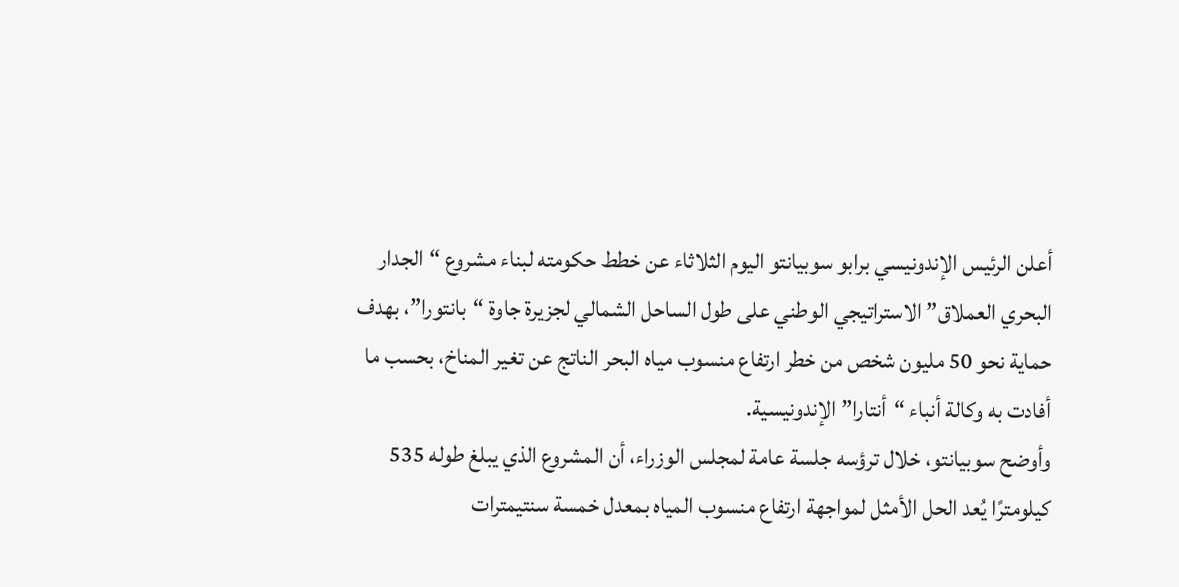أعلن الرئيس الإندونيسي برابو سوبيانتو اليوم الثلاثاء عن خطط حكومته لبناء مشروع “الجدار البحري العملاق” الاستراتيجي الوطني على طول الساحل الشمالي لجزيرة جاوة “بانتورا”، بهدف حماية نحو 50 مليون شخص من خطر ارتفاع منسوب مياه البحر الناتج عن تغير المناخ، بحسب ما أفادت به وكالة أنباء “أنتارا” الإندونيسية.
وأوضح سوبيانتو، خلال ترؤسه جلسة عامة لمجلس الوزراء، أن المشروع الذي يبلغ طوله 535 كيلومترًا يُعد الحل الأمثل لمواجهة ارتفاع منسوب المياه بمعدل خمسة سنتيمترات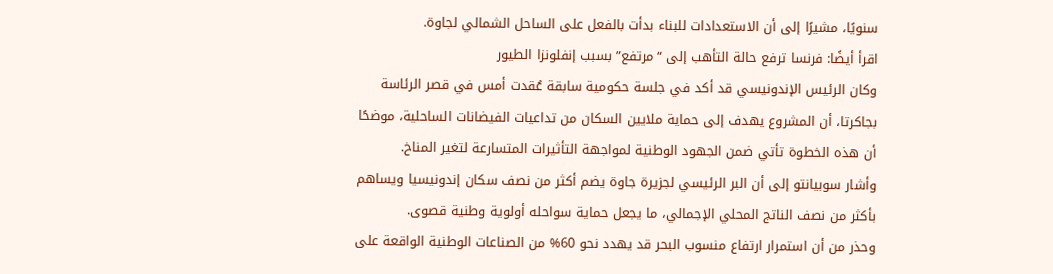سنويًا، مشيرًا إلى أن الاستعدادات للبناء بدأت بالفعل على الساحل الشمالي لجاوة.
اقرأ أيضًا: فرنسا ترفع حالة التأهب إلى “مرتفع” بسبب إنفلونزا الطيور
وكان الرئيس الإندونيسي قد أكد في جلسة حكومية سابقة عُقدت أمس في قصر الرئاسة بجاكرتا، أن المشروع يهدف إلى حماية ملايين السكان من تداعيات الفيضانات الساحلية، موضحًا أن هذه الخطوة تأتي ضمن الجهود الوطنية لمواجهة التأثيرات المتسارعة لتغير المناخ.
وأشار سوبيانتو إلى أن البر الرئيسي لجزيرة جاوة يضم أكثر من نصف سكان إندونيسيا ويساهم بأكثر من نصف الناتج المحلي الإجمالي، ما يجعل حماية سواحله أولوية وطنية قصوى.
وحذر من أن استمرار ارتفاع منسوب البحر قد يهدد نحو 60% من الصناعات الوطنية الواقعة على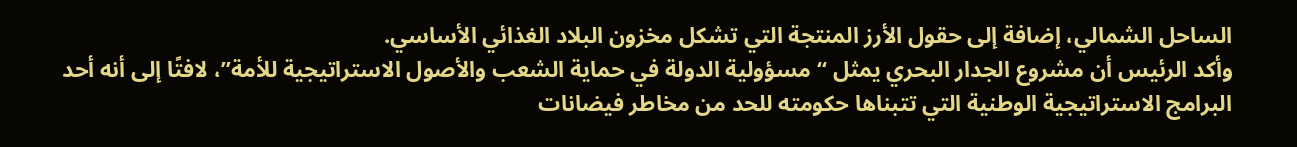الساحل الشمالي، إضافة إلى حقول الأرز المنتجة التي تشكل مخزون البلاد الغذائي الأساسي.
وأكد الرئيس أن مشروع الجدار البحري يمثل “مسؤولية الدولة في حماية الشعب والأصول الاستراتيجية للأمة”، لافتًا إلى أنه أحد البرامج الاستراتيجية الوطنية التي تتبناها حكومته للحد من مخاطر فيضانات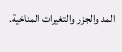المد والجزر والتغيرات المناخية.